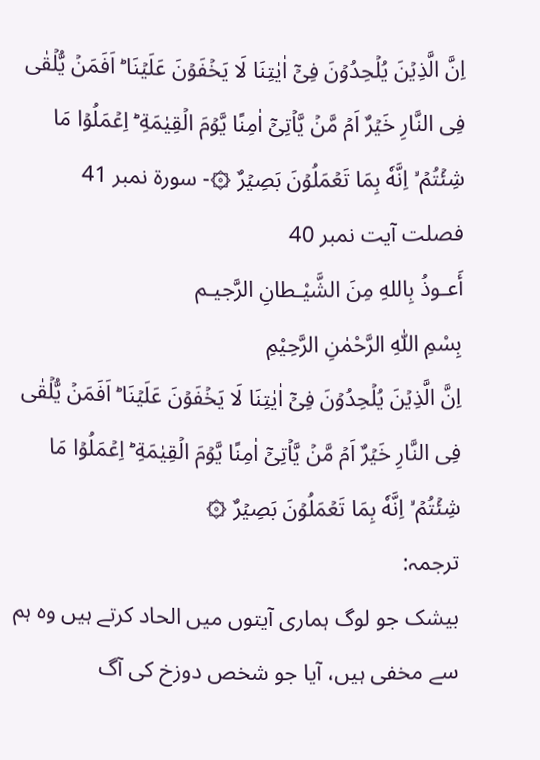اِنَّ الَّذِيۡنَ يُلۡحِدُوۡنَ فِىۡۤ اٰيٰتِنَا لَا يَخۡفَوۡنَ عَلَيۡنَا ؕ اَفَمَنۡ يُّلۡقٰى فِى النَّارِ خَيۡرٌ اَمۡ مَّنۡ يَّاۡتِىۡۤ اٰمِنًا يَّوۡمَ الۡقِيٰمَةِ ؕ اِعۡمَلُوۡا مَا شِئۡتُمۡ ۙ اِنَّهٗ بِمَا تَعۡمَلُوۡنَ بَصِيۡرٌ ۞- سورۃ نمبر 41 فصلت آیت نمبر 40
أَعـوذُ بِاللهِ مِنَ الشَّيْـطانِ الرَّجيـم
بِسْمِ اللّٰهِ الرَّحْمٰنِ الرَّحِيْمِ
اِنَّ الَّذِيۡنَ يُلۡحِدُوۡنَ فِىۡۤ اٰيٰتِنَا لَا يَخۡفَوۡنَ عَلَيۡنَا ؕ اَفَمَنۡ يُّلۡقٰى فِى النَّارِ خَيۡرٌ اَمۡ مَّنۡ يَّاۡتِىۡۤ اٰمِنًا يَّوۡمَ الۡقِيٰمَةِ ؕ اِعۡمَلُوۡا مَا شِئۡتُمۡ ۙ اِنَّهٗ بِمَا تَعۡمَلُوۡنَ بَصِيۡرٌ ۞
ترجمہ:
بیشک جو لوگ ہماری آیتوں میں الحاد کرتے ہیں وہ ہم سے مخفی ہیں، آیا جو شخص دوزخ کی آگ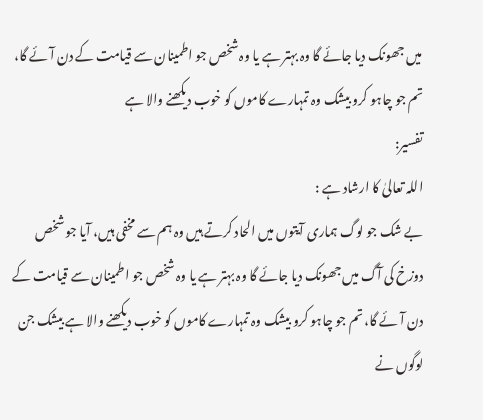میں جھونک دیا جائے گا وہ بہتر ہے یا وہ شخص جو اطمینان سے قیامت کے دن آئے گا، تم جو چاہو کرو بیشک وہ تمہارے کاموں کو خوب دیکھنے والا ہے
تفسیر:
اللہ تعالیٰ کا ارشاد ہے :
بے شک جو لوگ ہماری آیتوں میں الحاد کرتے ہیں وہ ہم سے مخفی ہیں، آیا جو شخص دوزخ کی آگ میں جھونک دیا جائے گا وہ بہتر ہے یا وہ شخص جو اطمینان سے قیامت کے دن آئے گا، تم جو چاہو کرو بیشک وہ تمہارے کاموں کو خوب دیکھنے والا ہے بیشک جن لوگوں نے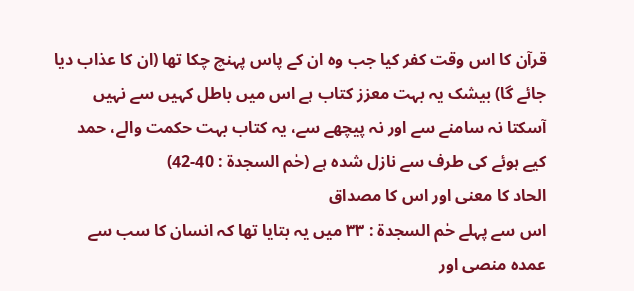قرآن کا اس وقت کفر کیا جب وہ ان کے پاس پہنچ چکا تھا (ان کا عذاب دیا جائے گا) بیشک یہ بہت معزز کتاب ہے اس میں باطل کہیں سے نہیں آسکتا نہ سامنے سے اور نہ پیچھے سے، یہ کتاب بہت حکمت والے، حمد کیے ہوئے کی طرف سے نازل شدہ ہے (حٰم السجدۃ : 40-42)
الحاد کا معنی اور اس کا مصداق
اس سے پہلے حٰم السجدۃ : ٣٣ میں یہ بتایا تھا کہ انسان کا سب سے عمدہ منصی اور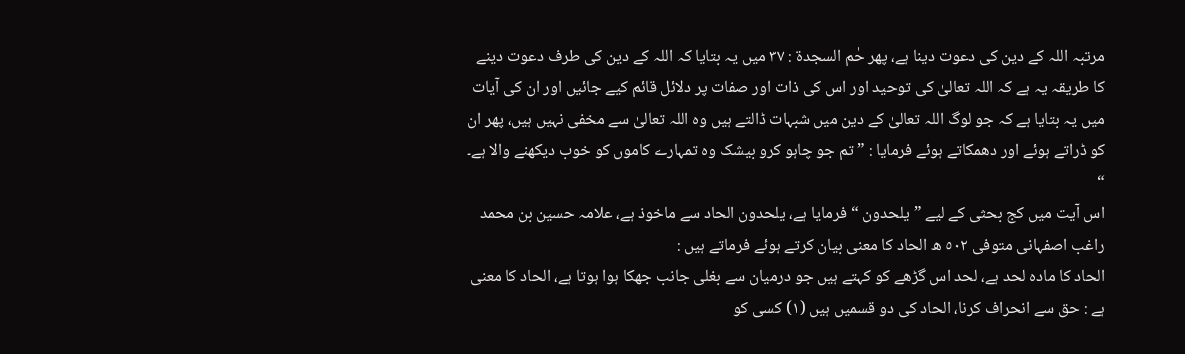مرتبہ اللہ کے دین کی دعوت دینا ہے، پھر حٰم السجدۃ : ٣٧ میں یہ بتایا کہ اللہ کے دین کی طرف دعوت دینے کا طریقہ یہ ہے کہ اللہ تعالیٰ کی توحید اور اس کی ذات اور صفات پر دلائل قائم کیے جائیں اور ان کی آیات میں یہ بتایا ہے کہ جو لوگ اللہ تعالیٰ کے دین میں شبہات ڈالتے ہیں وہ اللہ تعالیٰ سے مخفی نہیں ہیں، پھر ان کو ڈراتے ہوئے اور دھمکاتے ہوئے فرمایا : ” تم جو چاہو کرو بیشک وہ تمہارے کاموں کو خوب دیکھنے والا ہے۔ “
اس آیت میں کج بحثی کے لیے ” یلحدون “ فرمایا ہے، یلحدون الحاد سے ماخوذ ہے، علامہ حسین بن محمد راغب اصفہانی متوفی ٥٠٢ ھ الحاد کا معنی بیان کرتے ہوئے فرماتے ہیں :
الحاد کا مادہ لحد ہے، لحد اس گڑھے کو کہتے ہیں جو درمیان سے بغلی جانب جھکا ہوا ہوتا ہے، الحاد کا معنی ہے : حق سے انحراف کرنا، الحاد کی دو قسمیں ہیں (١) کسی کو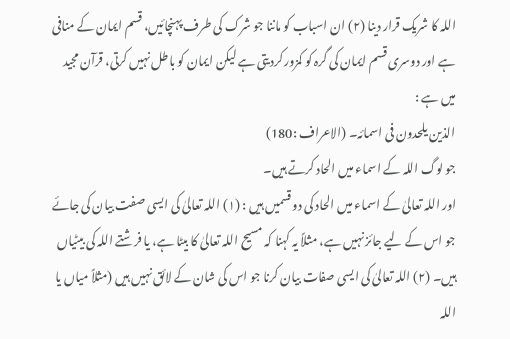اللہ کا شریک قرار دینا (٢) ان اسباب کو ماننا جو شرک کی طرف پہنچائیں، قسم ایمان کے منافی ہے اور دوسری قسم ایمان کی گرہ کو کمزور کردیتی ہے لیکن ایمان کو باطل نہیں کرتی، قرآن مجید میں ہے :
الذین یلحدون فی اسمائہ۔ (الاعراف :180)
جو لوگ اللہ کے اسماء میں الحاد کرتے ہیں۔
اور اللہ تعالیٰ کے اسماء میں الحاد کی دو قسمیں ہیں : (١) اللہ تعالیٰ کی ایسی صفت بیان کی جائے جو اس کے لیے جائز نہیں ہے، مثلاً یہ کہنا کہ مسیح اللہ تعالیٰ کا بیٹا ہے، یا فرشتے اللہ کی بیٹیاں ہیں۔ (٢) اللہ تعالیٰ کی ایسی صفات بیان کرنا جو اس کی شان کے لائق نہیں ہیں (مثلاً میاں یا اللہ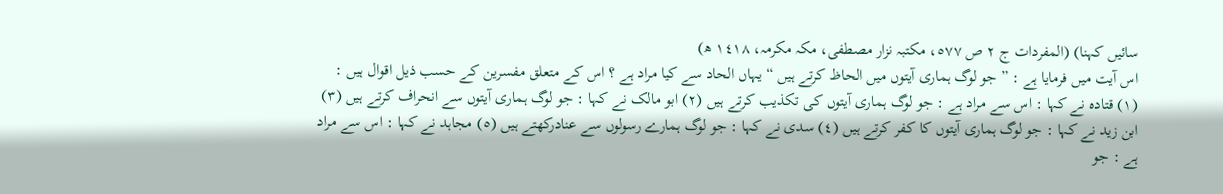سائیں کہنا) (المفردات ج ٢ ص ٥٧٧، مکتبہ نزار مصطفی، مکہ مکرمہ، ١٤١٨ ھ)
اس آیت میں فرمایا ہے : ” جو لوگ ہماری آیتوں میں الحاظ کرتے ہیں “ یہاں الحاد سے کیا مراد ہے ؟ اس کے متعلق مفسرین کے حسب ذیل اقوال ہیں :
(١) قتادہ نے کہا : اس سے مراد ہے : جو لوگ ہماری آیتوں کی تکذیب کرتے ہیں (٢) ابو مالک نے کہا : جو لوگ ہماری آیتوں سے انحراف کرتے ہیں (٣) ابن زید نے کہا : جو لوگ ہماری آیتوں کا کفر کرتے ہیں (٤) سدی نے کہا : جو لوگ ہمارے رسولوں سے عنادرکھتے ہیں (٥) مجاہد نے کہا : اس سے مراد ہے : جو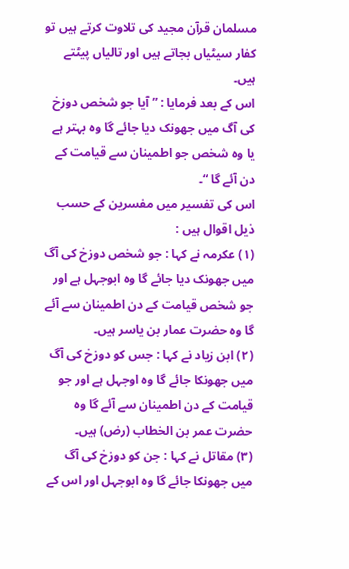مسلمان قرآن مجید کی تلاوت کرتے ہیں تو کفار سیٹیاں بجاتے ہیں اور تالیاں پیٹتے ہیں۔
اس کے بعد فرمایا : ” آیا جو شخص دوزخ کی آگ میں جھونک دیا جائے گا وہ بہتر ہے یا وہ شخص جو اطمینان سے قیامت کے دن آئے گا “۔
اس کی تفسیر میں مفسرین کے حسب ذیل اقوال ہیں :
(١) عکرمہ نے کہا : جو شخص دوزخ کی آگ میں جھونک دیا جائے گا وہ ابوجہل ہے اور جو شخص قیامت کے دن اطمینان سے آئے گا وہ حضرت عمار بن یاسر ہیں۔
(٢) ابن زیاد نے کہا : جس کو دوزخ کی آگ میں جھونکا جائے گا وہ اوجہل ہے اور جو قیامت کے دن اطمینان سے آئے گا وہ حضرت عمر بن الخطاب (رض) ہیں۔
(٣) مقاتل نے کہا : جن کو دوزخ کی آگ میں جھونکا جائے گا وہ ابوجہل اور اس کے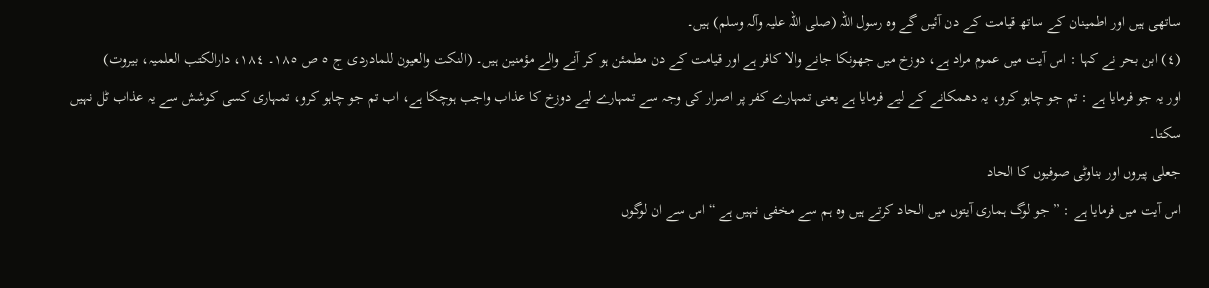ساتھی ہیں اور اطمینان کے ساتھ قیامت کے دن آئیں گے وہ رسول اللہ (صلی اللہ علیہ وآلہ وسلم) ہیں۔
(٤) ابن بحر نے کہا : اس آیت میں عموم مراد ہے، دوزخ میں جھونکا جانے والا کافر ہے اور قیامت کے دن مطمئن ہو کر آنے والے مؤمنین ہیں۔ (النکت والعیون للمادردی ج ٥ ص ١٨٥۔ ١٨٤، دارالکتب العلمیہ، بیروت)
اور یہ جو فرمایا ہے : تم جو چاہو کرو، یہ دھمکانے کے لیے فرمایا ہے یعنی تمہارے کفر پر اصرار کی وجہ سے تمہارے لیے دوزخ کا عذاب واجب ہوچکا ہے، اب تم جو چاہو کرو، تمہاری کسی کوشش سے یہ عذاب ٹل نہیں سکتا۔
جعلی پیروں اور بناوٹی صوفیوں کا الحاد
اس آیت میں فرمایا ہے : ” جو لوگ ہماری آیتوں میں الحاد کرتے ہیں وہ ہم سے مخفی نہیں ہے “ اس سے ان لوگوں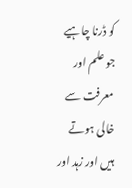کو ڈرنا چاہیے جو علم اور معرفت سے خالی ہوتے ہیں اور زہد اور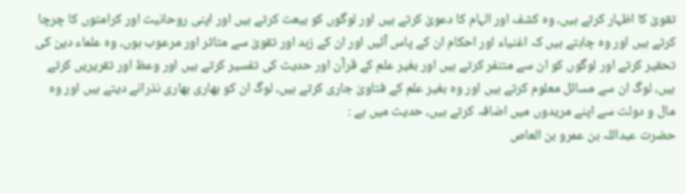تقویٰ کا اظہار کرتے ہیں، وہ کشف اور الہام کا دعویٰ کرتے ہیں اور لوگوں کو بیعت کرتے ہیں اور اپنی روحانیت اور کرامتوں کا چرچا کرتے ہیں اور وہ چاہتے ہیں کہ اغنیاء اور احکام ان کے پاس آئیں اور ان کے زہد اور تقویٰ سے متاثر اور مرعوب ہوں، وہ علماء دین کی تحقیر کرتے اور لوگوں کو ان سے متنفر کرتے ہیں اور بغیر علم کے قرآن اور حدیث کی تفسیر کرتے ہیں اور وعظ اور تقریریں کرتے ہیں، لوگ ان سے مسائل معلوم کرتے ہیں اور وہ بغیر علم کے فتاویٰ جاری کرتے ہیں، لوگ ان کو بھاری بھاری نذرانے دیتے ہیں اور وہ مال و دولت سے اپنے مریدوں میں اضافہ کرتے ہیں، حدیث میں ہے :
حضرت عبداللہ بن عمرو بن العاص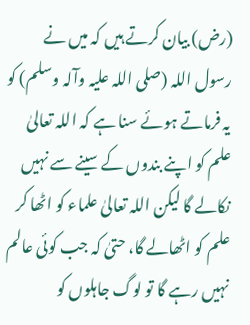(رض) بیان کرتے ہیں کہ میں نے رسول اللہ (صلی اللہ علیہ وآلہ وسلم) کو یہ فرماتے ہوئے سنا ہے کہ اللہ تعالیٰ علم کو اپنے بندوں کے سینے سے نہیں نکالے گا لیکن اللہ تعالیٰ علماء کو اٹھا کر علم کو اٹھالے گا، حتیٰ کہ جب کوئی عالم نہیں رہے گا تو لوگ جاہلوں کو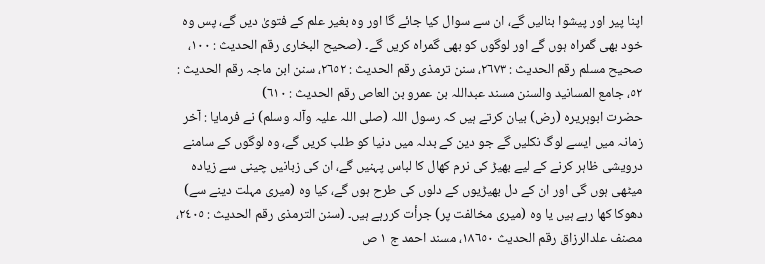اپنا پیر اور پیشوا بنالیں گے، ان سے سوال کیا جائے گا اور وہ بغیر علم کے فتویٰ دیں گے، پس وہ خود بھی گمراہ ہوں گے اور لوگوں کو بھی گمراہ کریں گے۔ (صحیح البخاری رقم الحدیث : ١٠٠، صحیح مسلم رقم الحدیث : ٢٦٧٣، سنن ترمذی رقم الحدیث : ٢٦٥٢، سنن ابن ماجہ رقم الحدیث : ٥٢، جامع المسانید والسنن مسند عبداللہ بن عمرو بن العاص رقم الحدیث : ٦١٠)
حضرت ابوہریرہ (رض) بیان کرتے ہیں کہ رسول اللہ (صلی اللہ علیہ وآلہ وسلم) نے فرمایا : آخر زمانہ میں ایسے لوگ نکلیں گے جو دین کے بدلہ میں دنیا کو طلب کریں گے، وہ لوگوں کے سامنے درویشی ظاہر کرنے کے لیے بھیڑ کی نرم کھال کا لباس پہنیں گے، ان کی زبانیں چینی سے زیادہ میٹھی ہوں گی اور ان کے دل بھیڑیوں کے دلوں کی طرح ہوں گے، کیا وہ (میری مہلت دینے سے) دھوکا کھا رہے ہیں یا وہ (میری مخالفت پر) جرأت کررہے ہیں۔ (سنن الترمذی رقم الحدیث : ٢٤٠٥، مصنف علدالرزاق رقم الحدیث ١٨٦٥٠، مسند احمد ج ١ ص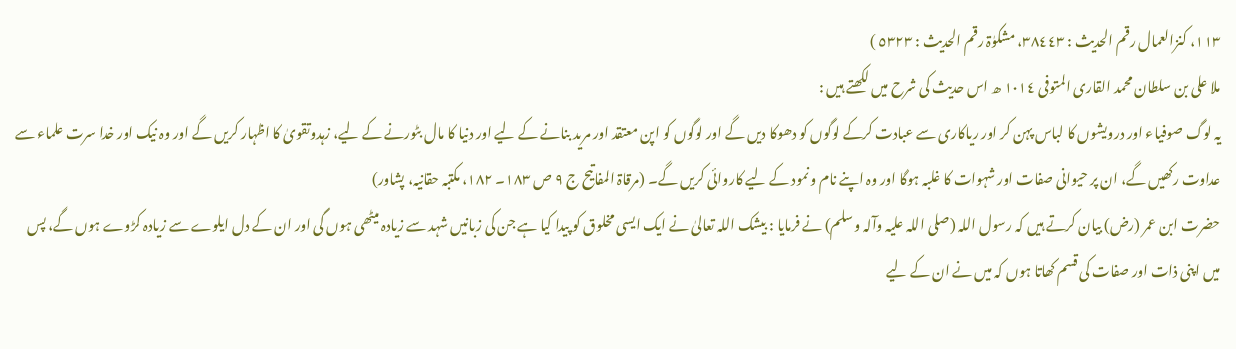١١٣، کنزالعمال رقم الحدیث : ٣٨٤٤٣، مشکوٰۃ رقم الحدیث : ٥٣٢٣ )
ملا علی بن سلطان محمد القاری المتوفی ١٠١٤ ھ اس حدیث کی شرح میں لکھتے ہیں :
یہ لوگ صوفیاء اور درویشوں کا لباس پہن کر اور ریاکاری سے عبادت کرکے لوگوں کو دھوکا دیں گے اور لوگوں کو اپن معتقد اور مرید بنانے کے لیے اور دنیا کا مال بٹورنے کے لیے، زہدوتقویٰ کا اظہار کریں گے اور وہ نیک اور خدا سرت علماء سے عداوت رکھیں گے، ان پر حیوانی صفات اور شہوات کا غلبہ ہوگا اور وہ اپنے نام ونمود کے لیے کاروائی کریں گے۔ (مرقاۃ المفاتیح ج ٩ ص ١٨٣۔ ١٨٢، مکتبہ حقانیہ، پشاور)
حضرت ابن عمر (رض) بیان کرتے ہیں کہ رسول اللہ (صلی اللہ علیہ وآلہ وسلم) نے فرمایا : بیشک اللہ تعالیٰ نے ایک ایسی مخلوق کو پیدا کیا ہے جن کی زبانیں شہد سے زیادہ میٹھی ہوں گی اور ان کے دل ایلوے سے زیادہ کڑوے ہوں گے، پس میں اپنی ذات اور صفات کی قسم کھاتا ہوں کہ میں نے ان کے لیے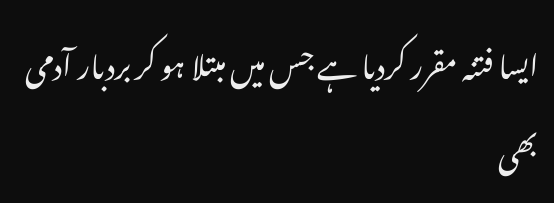ایسا فتنہ مقرر کردیا ہے جس میں مبتلا ہو کر بردبار آدمی بھی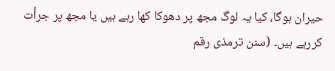حیران ہوگا، کیا یہ لوگ مجھ پر دھوکا کھا رہے ہیں یا مجھ پر جرأت کررہے ہیں۔ (سنن ترمذی رقم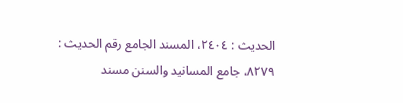الحدیث : ٢٤٠٤، المسند الجامع رقم الحدیث : ٨٢٧٩، جامع المسانید والسنن مسند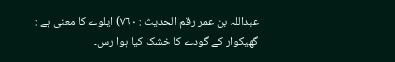عبداللہ بن عمر رقم الحدیث : ٧٦٠) ایلوے کا معنی ہے : گھیکوار کے گودے کا خشک کیا ہوا رس۔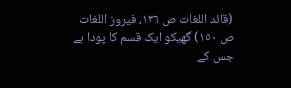(قائد اللغات ص ١٣٦، فیروز اللغات ص ١٥٠) گھیکو ایک قسم کا پودا ہے جس کے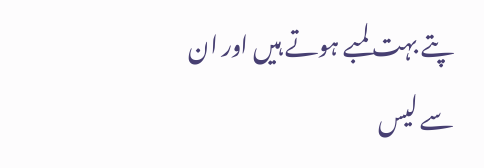پتے بہت لمبے ہوتے ہیں اور ان سے لیس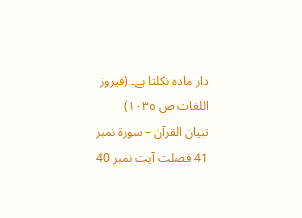دار مادہ نکلتا ہے۔ (فیروز اللغات ص ١٠٣٥)
تبیان القرآن – سورۃ نمبر 41 فصلت آیت نمبر 40